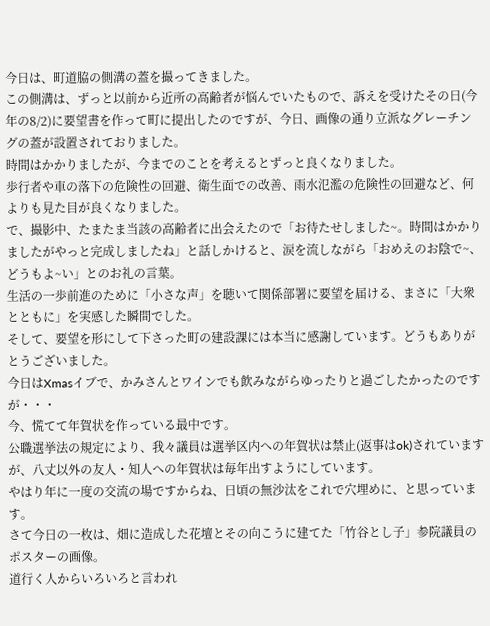今日は、町道脇の側溝の蓋を撮ってきました。
この側溝は、ずっと以前から近所の高齢者が悩んでいたもので、訴えを受けたその日(今年の8/2)に要望書を作って町に提出したのですが、今日、画像の通り立派なグレーチングの蓋が設置されておりました。
時間はかかりましたが、今までのことを考えるとずっと良くなりました。
歩行者や車の落下の危険性の回避、衛生面での改善、雨水氾濫の危険性の回避など、何よりも見た目が良くなりました。
で、撮影中、たまたま当該の高齢者に出会えたので「お待たせしました~。時間はかかりましたがやっと完成しましたね」と話しかけると、涙を流しながら「おめえのお陰で~、どうもよ~い」とのお礼の言葉。
生活の一歩前進のために「小さな声」を聴いて関係部署に要望を届ける、まさに「大衆とともに」を実感した瞬間でした。
そして、要望を形にして下さった町の建設課には本当に感謝しています。どうもありがとうございました。
今日はXmasイブで、かみさんとワインでも飲みながらゆったりと過ごしたかったのですが・・・
今、慌てて年賀状を作っている最中です。
公職選挙法の規定により、我々議員は選挙区内への年賀状は禁止(返事はok)されていますが、八丈以外の友人・知人への年賀状は毎年出すようにしています。
やはり年に一度の交流の場ですからね、日頃の無沙汰をこれで穴埋めに、と思っています。
さて今日の一枚は、畑に造成した花壇とその向こうに建てた「竹谷とし子」参院議員のポスターの画像。
道行く人からいろいろと言われ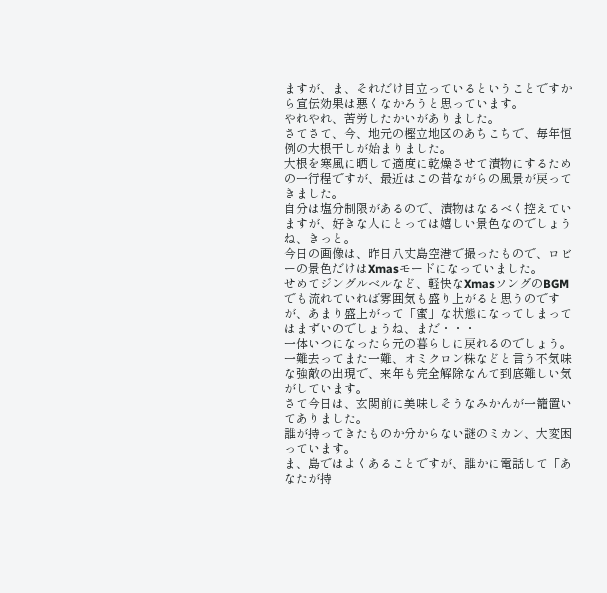ますが、ま、それだけ目立っているということですから宣伝効果は悪くなかろうと思っています。
やれやれ、苦労したかいがありました。
さてさて、今、地元の樫立地区のあちこちで、毎年恒例の大根干しが始まりました。
大根を寒風に晒して適度に乾燥させて漬物にするための一行程ですが、最近はこの昔ながらの風景が戻ってきました。
自分は塩分制限があるので、漬物はなるべく控えていますが、好きな人にとっては嬉しい景色なのでしょうね、きっと。
今日の画像は、昨日八丈島空港で撮ったもので、ロビーの景色だけはXmasモードになっていました。
せめてジングルベルなど、軽快なXmasソングのBGMでも流れていれば雰囲気も盛り上がると思うのですが、あまり盛上がって「蜜」な状態になってしまってはまずいのでしょうね、まだ・・・
一体いつになったら元の暮らしに戻れるのでしょう。
一難去ってまた一難、オミクロン株などと言う不気味な強敵の出現で、来年も完全解除なんて到底難しい気がしています。
さて今日は、玄関前に美味しそうなみかんが一籠置いてありました。
誰が持ってきたものか分からない謎のミカン、大変困っています。
ま、島ではよくあることですが、誰かに電話して「あなたが持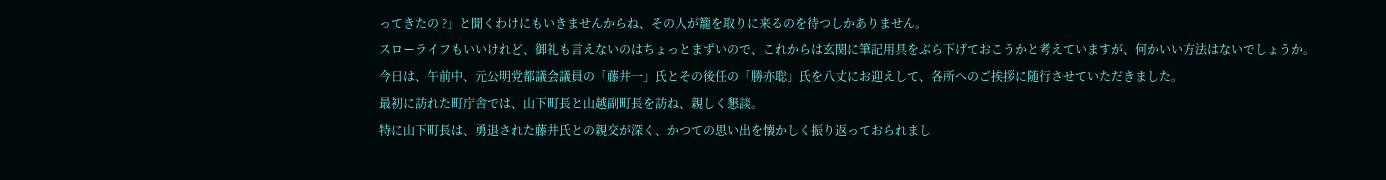ってきたの ?」と聞くわけにもいきませんからね、その人が籠を取りに来るのを待つしかありません。
スローライフもいいけれど、御礼も言えないのはちょっとまずいので、これからは玄関に筆記用具をぶら下げておこうかと考えていますが、何かいい方法はないでしょうか。
今日は、午前中、元公明党都議会議員の「藤井一」氏とその後任の「勝亦聡」氏を八丈にお迎えして、各所へのご挨拶に随行させていただきました。
最初に訪れた町庁舎では、山下町長と山越副町長を訪ね、親しく懇談。
特に山下町長は、勇退された藤井氏との親交が深く、かつての思い出を懐かしく振り返っておられまし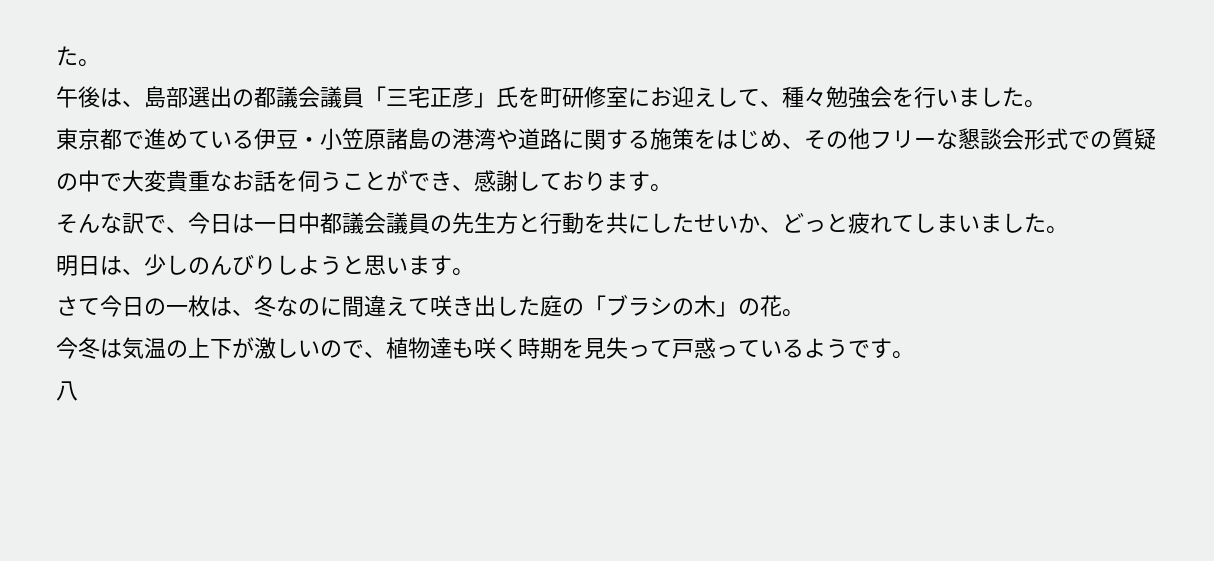た。
午後は、島部選出の都議会議員「三宅正彦」氏を町研修室にお迎えして、種々勉強会を行いました。
東京都で進めている伊豆・小笠原諸島の港湾や道路に関する施策をはじめ、その他フリーな懇談会形式での質疑の中で大変貴重なお話を伺うことができ、感謝しております。
そんな訳で、今日は一日中都議会議員の先生方と行動を共にしたせいか、どっと疲れてしまいました。
明日は、少しのんびりしようと思います。
さて今日の一枚は、冬なのに間違えて咲き出した庭の「ブラシの木」の花。
今冬は気温の上下が激しいので、植物達も咲く時期を見失って戸惑っているようです。
八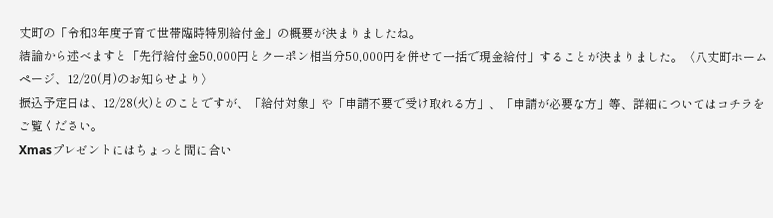丈町の「令和3年度子育て世帯臨時特別給付金」の概要が決まりましたね。
結論から述べますと「先行給付金50,000円とクーポン相当分50,000円を併せて一括で現金給付」することが決まりました。〈八丈町ホームページ、12/20(月)のお知らせより〉
振込予定日は、12/28(火)とのことですが、「給付対象」や「申請不要で受け取れる方」、「申請が必要な方」等、詳細についてはコチラをご覧ください。
Xmasプレゼントにはちょっと間に合い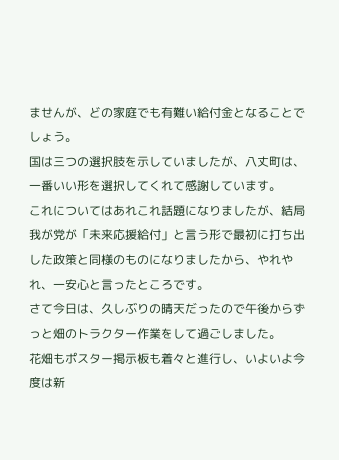ませんが、どの家庭でも有難い給付金となることでしょう。
国は三つの選択肢を示していましたが、八丈町は、一番いい形を選択してくれて感謝しています。
これについてはあれこれ話題になりましたが、結局我が党が「未来応援給付」と言う形で最初に打ち出した政策と同様のものになりましたから、やれやれ、一安心と言ったところです。
さて今日は、久しぶりの晴天だったので午後からずっと畑のトラクター作業をして過ごしました。
花畑もポスター掲示板も着々と進行し、いよいよ今度は新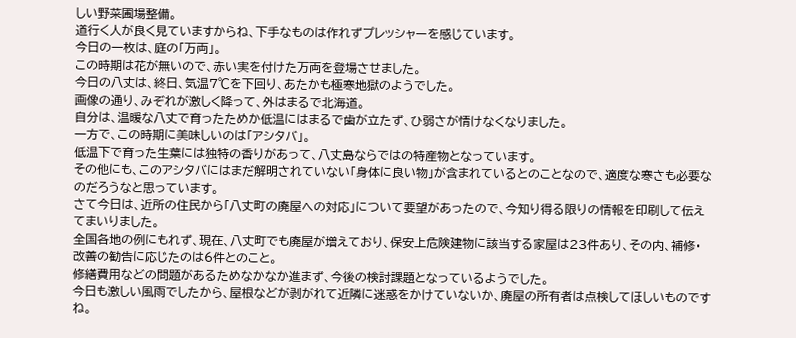しい野菜圃場整備。
道行く人が良く見ていますからね、下手なものは作れずプレッシャーを感じています。
今日の一枚は、庭の「万両」。
この時期は花が無いので、赤い実を付けた万両を登場させました。
今日の八丈は、終日、気温7℃を下回り、あたかも極寒地獄のようでした。
画像の通り、みぞれが激しく降って、外はまるで北海道。
自分は、温暖な八丈で育ったためか低温にはまるで歯が立たず、ひ弱さが情けなくなりました。
一方で、この時期に美味しいのは「アシタバ」。
低温下で育った生葉には独特の香りがあって、八丈島ならではの特産物となっています。
その他にも、このアシタバにはまだ解明されていない「身体に良い物」が含まれているとのことなので、適度な寒さも必要なのだろうなと思っています。
さて今日は、近所の住民から「八丈町の廃屋への対応」について要望があったので、今知り得る限りの情報を印刷して伝えてまいりました。
全国各地の例にもれず、現在、八丈町でも廃屋が増えており、保安上危険建物に該当する家屋は23件あり、その内、補修・改善の勧告に応じたのは6件とのこと。
修繕費用などの問題があるためなかなか進まず、今後の検討課題となっているようでした。
今日も激しい風雨でしたから、屋根などが剥がれて近隣に迷惑をかけていないか、廃屋の所有者は点検してほしいものですね。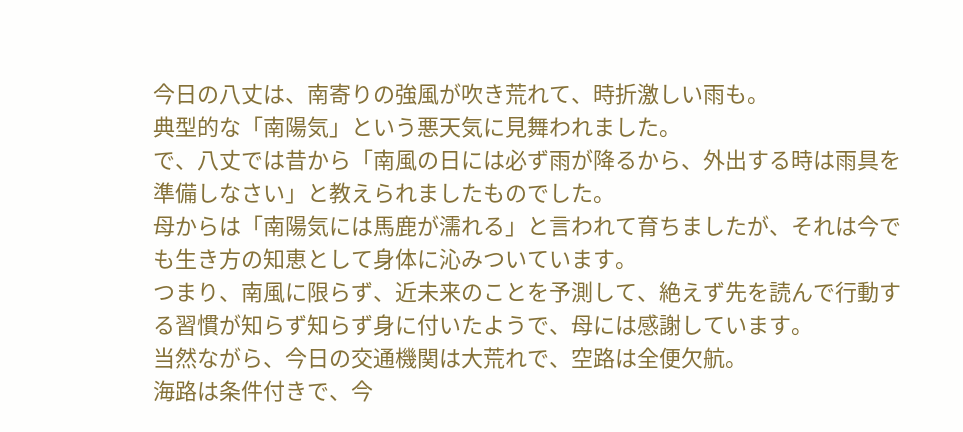今日の八丈は、南寄りの強風が吹き荒れて、時折激しい雨も。
典型的な「南陽気」という悪天気に見舞われました。
で、八丈では昔から「南風の日には必ず雨が降るから、外出する時は雨具を準備しなさい」と教えられましたものでした。
母からは「南陽気には馬鹿が濡れる」と言われて育ちましたが、それは今でも生き方の知恵として身体に沁みついています。
つまり、南風に限らず、近未来のことを予測して、絶えず先を読んで行動する習慣が知らず知らず身に付いたようで、母には感謝しています。
当然ながら、今日の交通機関は大荒れで、空路は全便欠航。
海路は条件付きで、今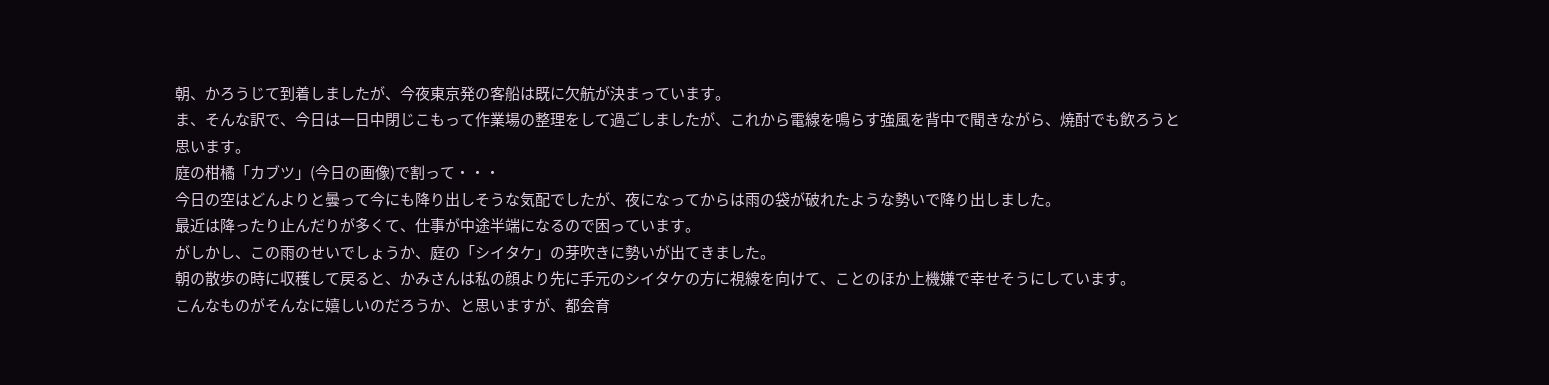朝、かろうじて到着しましたが、今夜東京発の客船は既に欠航が決まっています。
ま、そんな訳で、今日は一日中閉じこもって作業場の整理をして過ごしましたが、これから電線を鳴らす強風を背中で聞きながら、焼酎でも飲ろうと思います。
庭の柑橘「カブツ」(今日の画像)で割って・・・
今日の空はどんよりと曇って今にも降り出しそうな気配でしたが、夜になってからは雨の袋が破れたような勢いで降り出しました。
最近は降ったり止んだりが多くて、仕事が中途半端になるので困っています。
がしかし、この雨のせいでしょうか、庭の「シイタケ」の芽吹きに勢いが出てきました。
朝の散歩の時に収穫して戻ると、かみさんは私の顔より先に手元のシイタケの方に視線を向けて、ことのほか上機嫌で幸せそうにしています。
こんなものがそんなに嬉しいのだろうか、と思いますが、都会育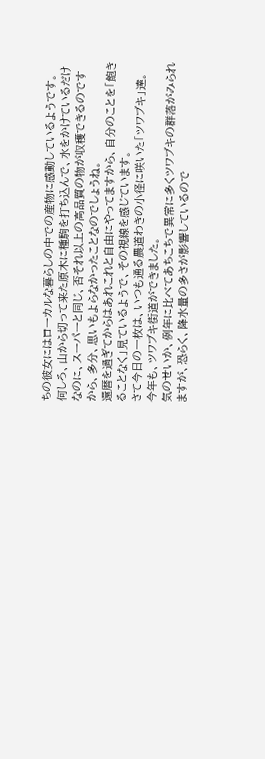ちの彼女にはローカルな暮らしの中での産物に感動しているようです。
何しろ、山から切って来た原木に種駒を打ち込んで、水をかけているだけなのに、スーパーと同じ、否それ以上の高品質の物が収穫できるのですから、多分、思いもよらなかったことなのでしょうね。
還暦を過ぎてからはあれこれと自由にやってますから、自分のことを「飽きることなく」見ているようで、その視線を感じています。
さて今日の一枚は、いつも通る農道わきの小径に咲いた「ツワブキ」達。
今年も、ツワブキ街道ができました。
気のせいか、例年に比べてあちこちで異常に多くツワブキの群落がみられますが、恐らく、降水量の多さが影響しているので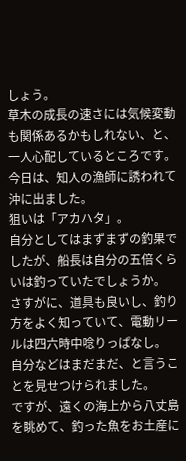しょう。
草木の成長の速さには気候変動も関係あるかもしれない、と、一人心配しているところです。
今日は、知人の漁師に誘われて沖に出ました。
狙いは「アカハタ」。
自分としてはまずまずの釣果でしたが、船長は自分の五倍くらいは釣っていたでしょうか。
さすがに、道具も良いし、釣り方をよく知っていて、電動リールは四六時中唸りっぱなし。
自分などはまだまだ、と言うことを見せつけられました。
ですが、遠くの海上から八丈島を眺めて、釣った魚をお土産に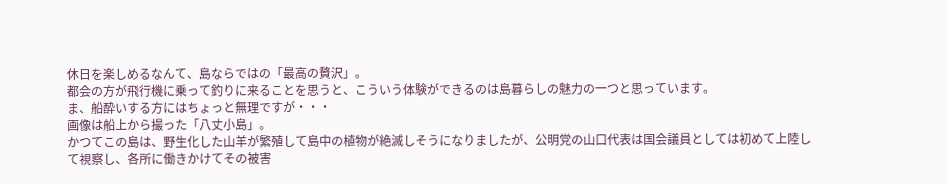休日を楽しめるなんて、島ならではの「最高の贅沢」。
都会の方が飛行機に乗って釣りに来ることを思うと、こういう体験ができるのは島暮らしの魅力の一つと思っています。
ま、船酔いする方にはちょっと無理ですが・・・
画像は船上から撮った「八丈小島」。
かつてこの島は、野生化した山羊が繁殖して島中の植物が絶滅しそうになりましたが、公明党の山口代表は国会議員としては初めて上陸して視察し、各所に働きかけてその被害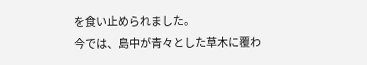を食い止められました。
今では、島中が青々とした草木に覆わ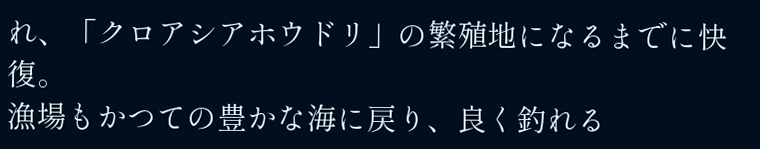れ、「クロアシアホウドリ」の繁殖地になるまでに快復。
漁場もかつての豊かな海に戻り、良く釣れる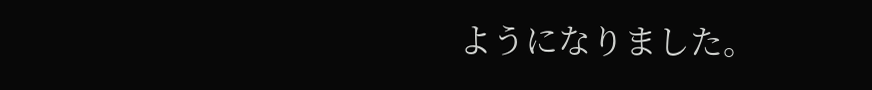ようになりました。